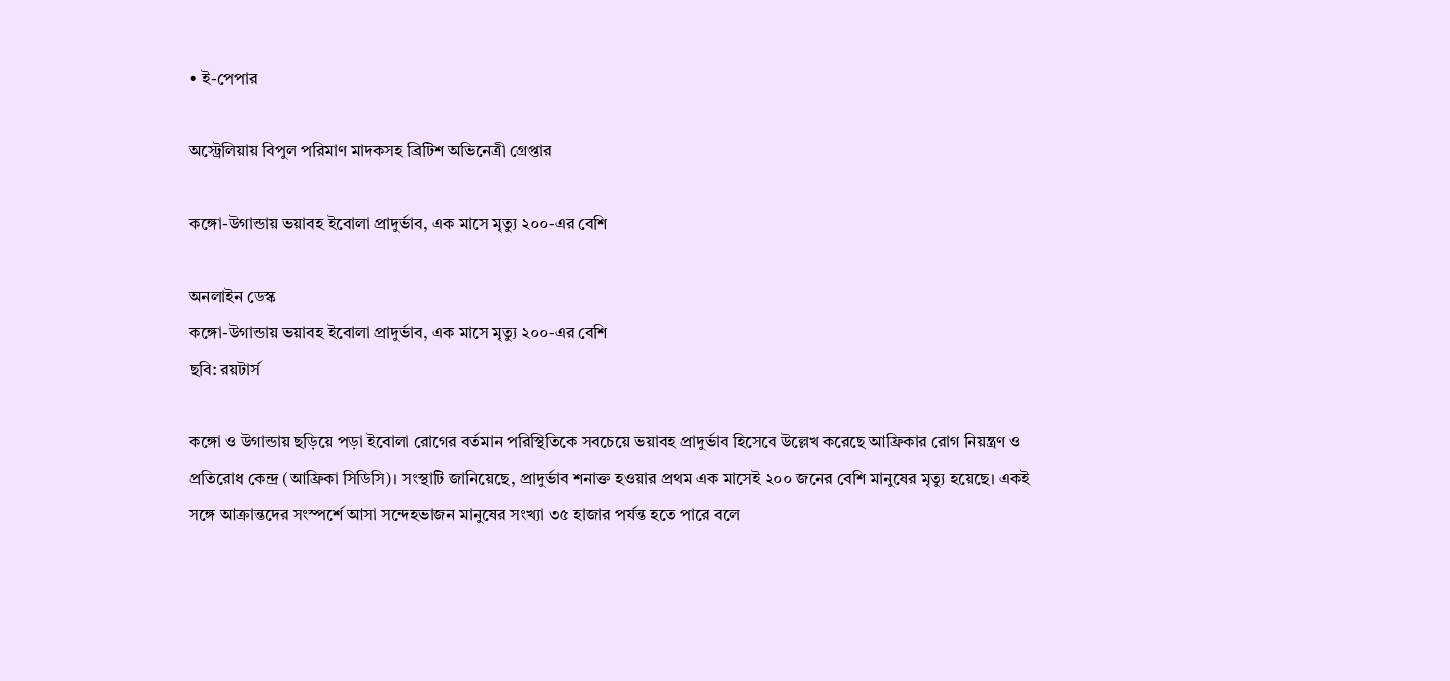• ই-পেপার

অস্ট্রেলিয়ায় বিপুল পরিমাণ মাদকসহ ব্রিটিশ অভিনেত্রী গ্রেপ্তার

কঙ্গো-উগান্ডায় ভয়াবহ ইবোলা প্রাদুর্ভাব, এক মাসে মৃত্যু ২০০-এর বেশি

অনলাইন ডেস্ক
কঙ্গো-উগান্ডায় ভয়াবহ ইবোলা প্রাদুর্ভাব, এক মাসে মৃত্যু ২০০-এর বেশি
ছবি: রয়টার্স

কঙ্গো ও উগান্ডায় ছড়িয়ে পড়া ইবোলা রোগের বর্তমান পরিস্থিতিকে সবচেয়ে ভয়াবহ প্রাদুর্ভাব হিসেবে উল্লেখ করেছে আফ্রিকার রোগ নিয়ন্ত্রণ ও প্রতিরোধ কেন্দ্র (আফ্রিকা সিডিসি)। সংস্থাটি জানিয়েছে, প্রাদুর্ভাব শনাক্ত হওয়ার প্রথম এক মাসেই ২০০ জনের বেশি মানুষের মৃত্যু হয়েছে। একই সঙ্গে আক্রান্তদের সংস্পর্শে আসা সন্দেহভাজন মানুষের সংখ্যা ৩৫ হাজার পর্যন্ত হতে পারে বলে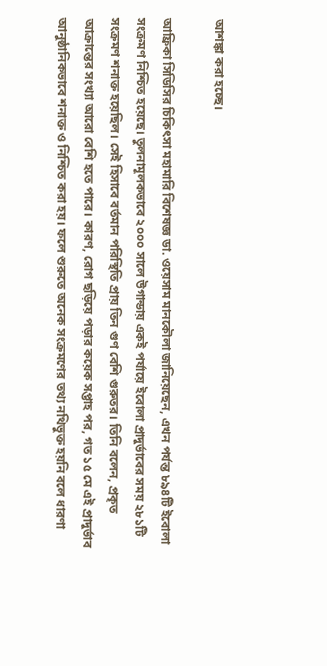আশঙ্কা করা হচ্ছে।

আফ্রিকা সিডিসির চিকিৎসা মহামারি বিশেষজ্ঞ ডা. ওয়েসাম মানকৌলা জানিয়েছেন, এখন পর্যন্ত ৮৯৪টি ইবোলা সংক্রমণ নিশ্চিত হয়েছে। তুলনামূলকভাবে ২০০০ সালে উগান্ডায় একই পর্যায়ে ইবোলা প্রাদুর্ভাবের সময় ২৮১টি সংক্রমণ শনাক্ত হয়েছিল। সেই হিসাবে বর্তমান পরিস্থিতি প্রায় তিন গুণ বেশি গুরুতর। তিনি বলেন, প্রকৃত আক্রান্তের সংখ্যা আরো বেশি হতে পারে। কারণ, রোগ ছড়িয়ে পড়ার কয়েক সপ্তাহ পর, গত ১৫ মে এই প্রাদুর্ভাব আনুষ্ঠানিকভাবে শনাক্ত ও নিশ্চিত করা হয়। ফলে শুরুতে অনেক সংক্রমণের তথ্য নথিভুক্ত হয়নি বলে ধারণা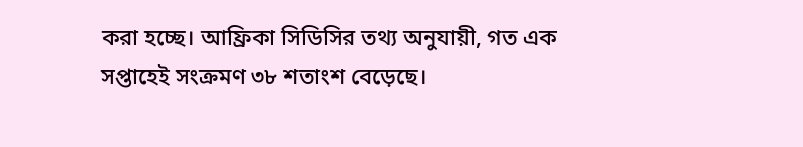করা হচ্ছে। আফ্রিকা সিডিসির তথ্য অনুযায়ী, গত এক সপ্তাহেই সংক্রমণ ৩৮ শতাংশ বেড়েছে।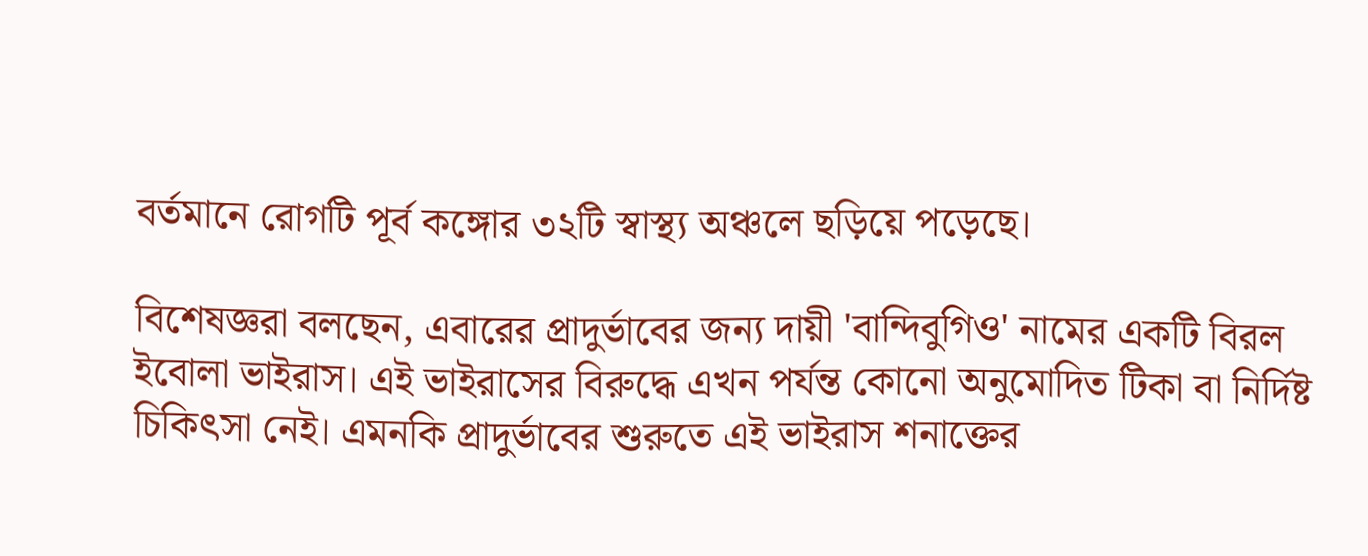বর্তমানে রোগটি পূর্ব কঙ্গোর ৩২টি স্বাস্থ্য অঞ্চলে ছড়িয়ে পড়েছে।

বিশেষজ্ঞরা বলছেন, এবারের প্রাদুর্ভাবের জন্য দায়ী 'বান্দিবুগিও' নামের একটি বিরল ইবোলা ভাইরাস। এই ভাইরাসের বিরুদ্ধে এখন পর্যন্ত কোনো অনুমোদিত টিকা বা নির্দিষ্ট চিকিৎসা নেই। এমনকি প্রাদুর্ভাবের শুরুতে এই ভাইরাস শনাক্তের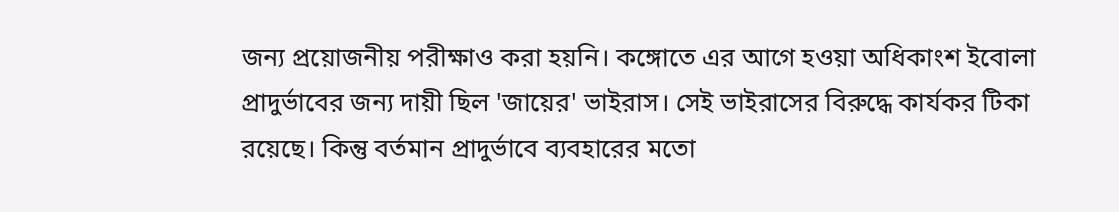জন্য প্রয়োজনীয় পরীক্ষাও করা হয়নি। কঙ্গোতে এর আগে হওয়া অধিকাংশ ইবোলা প্রাদুর্ভাবের জন্য দায়ী ছিল 'জায়ের' ভাইরাস। সেই ভাইরাসের বিরুদ্ধে কার্যকর টিকা রয়েছে। কিন্তু বর্তমান প্রাদুর্ভাবে ব্যবহারের মতো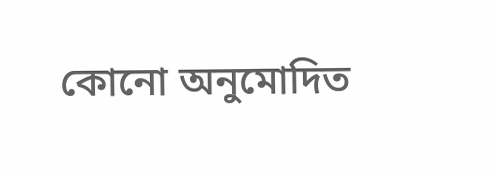কোনো অনুমোদিত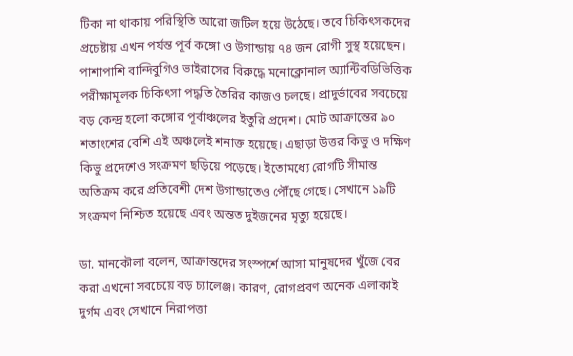টিকা না থাকায় পরিস্থিতি আরো জটিল হয়ে উঠেছে। তবে চিকিৎসকদের প্রচেষ্টায় এখন পর্যন্ত পূর্ব কঙ্গো ও উগান্ডায় ৭৪ জন রোগী সুস্থ হয়েছেন। পাশাপাশি বান্দিবুগিও ভাইরাসের বিরুদ্ধে মনোক্লোনাল অ্যান্টিবডিভিত্তিক পরীক্ষামূলক চিকিৎসা পদ্ধতি তৈরির কাজও চলছে। প্রাদুর্ভাবের সবচেয়ে বড় কেন্দ্র হলো কঙ্গোর পূর্বাঞ্চলের ইতুরি প্রদেশ। মোট আক্রান্তের ৯০ শতাংশের বেশি এই অঞ্চলেই শনাক্ত হয়েছে। এছাড়া উত্তর কিভু ও দক্ষিণ কিভু প্রদেশেও সংক্রমণ ছড়িয়ে পড়েছে। ইতোমধ্যে রোগটি সীমান্ত অতিক্রম করে প্রতিবেশী দেশ উগান্ডাতেও পৌঁছে গেছে। সেখানে ১৯টি সংক্রমণ নিশ্চিত হয়েছে এবং অন্তত দুইজনের মৃত্যু হয়েছে।

ডা. মানকৌলা বলেন, আক্রান্তদের সংস্পর্শে আসা মানুষদের খুঁজে বের করা এখনো সবচেয়ে বড় চ্যালেঞ্জ। কারণ, রোগপ্রবণ অনেক এলাকাই দুর্গম এবং সেখানে নিরাপত্তা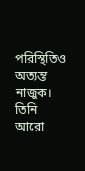পরিস্থিতিও অত্যন্ত নাজুক। তিনি আরো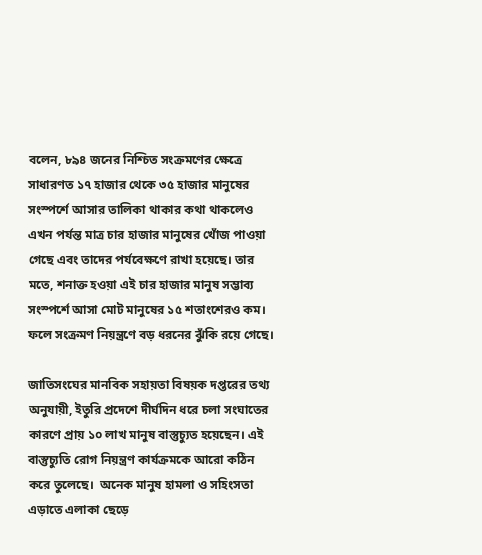বলেন, ৮৯৪ জনের নিশ্চিত সংক্রমণের ক্ষেত্রে সাধারণত ১৭ হাজার থেকে ৩৫ হাজার মানুষের সংস্পর্শে আসার তালিকা থাকার কথা থাকলেও এখন পর্যন্ত মাত্র চার হাজার মানুষের খোঁজ পাওয়া গেছে এবং তাদের পর্যবেক্ষণে রাখা হয়েছে। তার মতে, শনাক্ত হওয়া এই চার হাজার মানুষ সম্ভাব্য সংস্পর্শে আসা মোট মানুষের ১৫ শতাংশেরও কম। ফলে সংক্রমণ নিয়ন্ত্রণে বড় ধরনের ঝুঁকি রয়ে গেছে।

জাতিসংঘের মানবিক সহায়তা বিষয়ক দপ্তরের তথ্য অনুযায়ী, ইতুরি প্রদেশে দীর্ঘদিন ধরে চলা সংঘাতের কারণে প্রায় ১০ লাখ মানুষ বাস্তুচ্যুত হয়েছেন। এই বাস্তুচ্যুতি রোগ নিয়ন্ত্রণ কার্যক্রমকে আরো কঠিন করে তুলেছে।  অনেক মানুষ হামলা ও সহিংসতা এড়াতে এলাকা ছেড়ে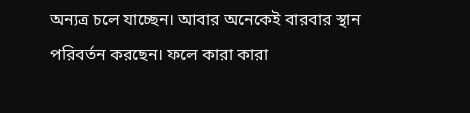অন্যত্র চলে যাচ্ছেন। আবার অনেকেই বারবার স্থান পরিবর্তন করছেন। ফলে কারা কারা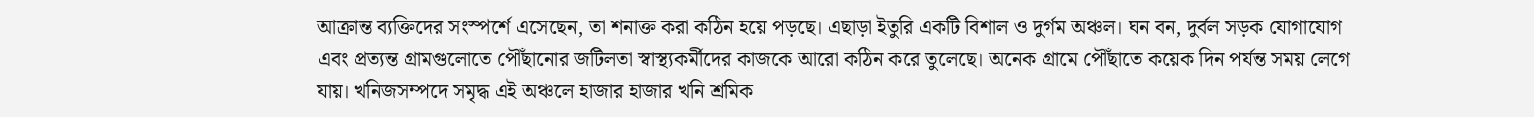আক্রান্ত ব্যক্তিদের সংস্পর্শে এসেছেন, তা শনাক্ত করা কঠিন হয়ে পড়ছে। এছাড়া ইতুরি একটি বিশাল ও দুর্গম অঞ্চল। ঘন বন, দুর্বল সড়ক যোগাযোগ এবং প্রত্যন্ত গ্রামগুলোতে পৌঁছানোর জটিলতা স্বাস্থ্যকর্মীদের কাজকে আরো কঠিন করে তুলেছে। অনেক গ্রামে পৌঁছাতে কয়েক দিন পর্যন্ত সময় লেগে যায়। খনিজসম্পদে সমৃদ্ধ এই অঞ্চলে হাজার হাজার খনি শ্রমিক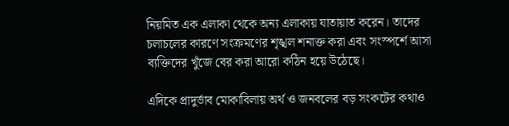নিয়মিত এক এলাকা থেকে অন্য এলাকায় যাতায়াত করেন। তাদের চলাচলের কারণে সংক্রমণের শৃঙ্খল শনাক্ত করা এবং সংস্পর্শে আসা ব্যক্তিদের খুঁজে বের করা আরো কঠিন হয়ে উঠেছে।

এদিকে প্রাদুর্ভাব মোকাবিলায় অর্থ ও জনবলের বড় সংকটের কথাও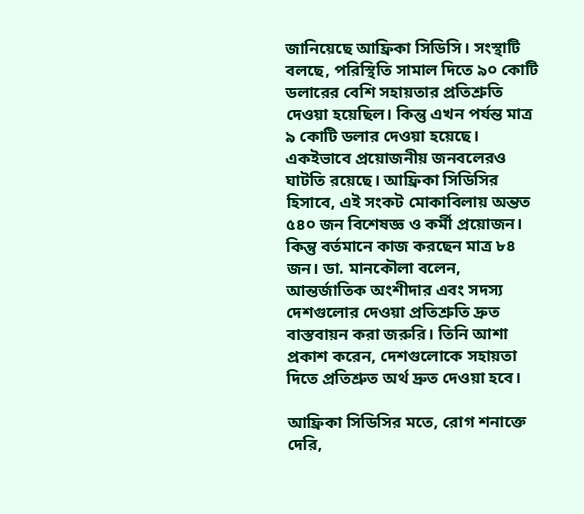জানিয়েছে আফ্রিকা সিডিসি। সংস্থাটি বলছে, পরিস্থিতি সামাল দিতে ৯০ কোটি ডলারের বেশি সহায়তার প্রতিশ্রুতি দেওয়া হয়েছিল। কিন্তু এখন পর্যন্ত মাত্র ৯ কোটি ডলার দেওয়া হয়েছে। একইভাবে প্রয়োজনীয় জনবলেরও ঘাটতি রয়েছে। আফ্রিকা সিডিসির হিসাবে, এই সংকট মোকাবিলায় অন্তত ৫৪০ জন বিশেষজ্ঞ ও কর্মী প্রয়োজন। কিন্তু বর্তমানে কাজ করছেন মাত্র ৮৪ জন। ডা. মানকৌলা বলেন, আন্তর্জাতিক অংশীদার এবং সদস্য দেশগুলোর দেওয়া প্রতিশ্রুতি দ্রুত বাস্তবায়ন করা জরুরি। তিনি আশা প্রকাশ করেন, দেশগুলোকে সহায়তা দিতে প্রতিশ্রুত অর্থ দ্রুত দেওয়া হবে।

আফ্রিকা সিডিসির মতে, রোগ শনাক্তে দেরি,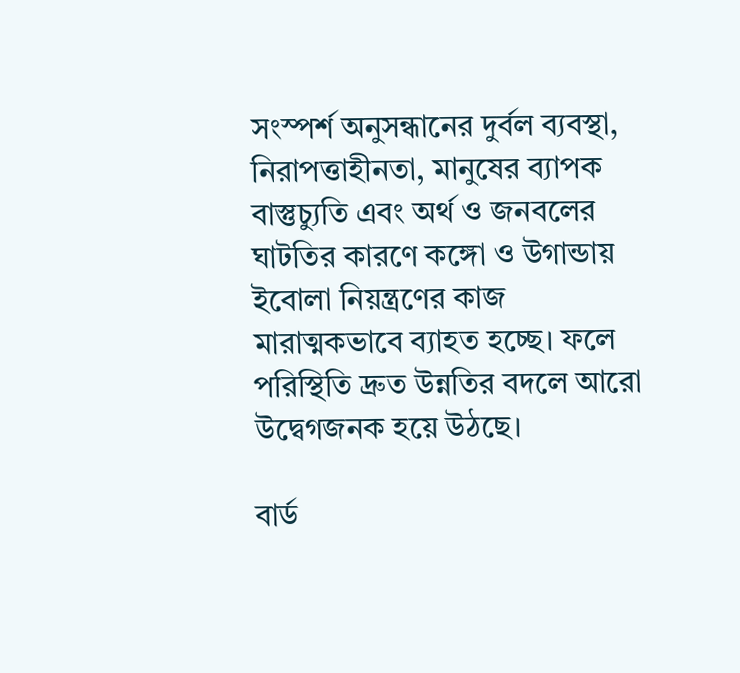সংস্পর্শ অনুসন্ধানের দুর্বল ব্যবস্থা, নিরাপত্তাহীনতা, মানুষের ব্যাপক বাস্তুচ্যুতি এবং অর্থ ও জনবলের ঘাটতির কারণে কঙ্গো ও উগান্ডায় ইবোলা নিয়ন্ত্রণের কাজ মারাত্মকভাবে ব্যাহত হচ্ছে। ফলে পরিস্থিতি দ্রুত উন্নতির বদলে আরো উদ্বেগজনক হয়ে উঠছে।

বার্ড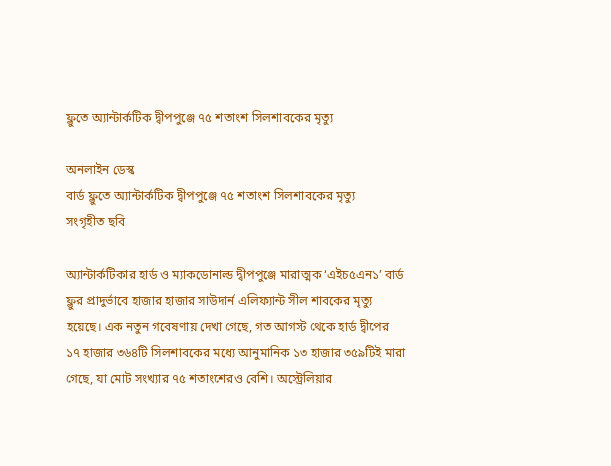ফ্লুতে অ্যান্টার্কটিক দ্বীপপুঞ্জে ৭৫ শতাংশ সিলশাবকের মৃত্যু

অনলাইন ডেস্ক
বার্ড ফ্লুতে অ্যান্টার্কটিক দ্বীপপুঞ্জে ৭৫ শতাংশ সিলশাবকের মৃত্যু
সংগৃহীত ছবি

অ্যান্টার্কটিকার হার্ড ও ম্যাকডোনাল্ড দ্বীপপুঞ্জে মারাত্মক ‘এইচ৫এন১’ বার্ড ফ্লুর প্রাদুর্ভাবে হাজার হাজার সাউদার্ন এলিফ্যান্ট সীল শাবকের মৃত্যু হয়েছে। এক নতুন গবেষণায় দেখা গেছে, গত আগস্ট থেকে হার্ড দ্বীপের ১৭ হাজার ৩৬৪টি সিলশাবকের মধ্যে আনুমানিক ১৩ হাজার ৩৫৯টিই মারা গেছে, যা মোট সংখ্যার ৭৫ শতাংশেরও বেশি। অস্ট্রেলিয়ার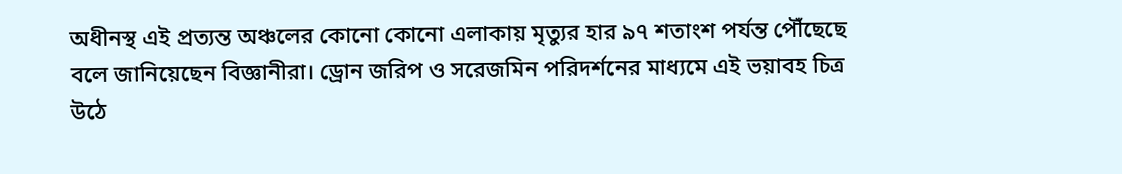অধীনস্থ এই প্রত্যন্ত অঞ্চলের কোনো কোনো এলাকায় মৃত্যুর হার ৯৭ শতাংশ পর্যন্ত পৌঁছেছে বলে জানিয়েছেন বিজ্ঞানীরা। ড্রোন জরিপ ও সরেজমিন পরিদর্শনের মাধ্যমে এই ভয়াবহ চিত্র উঠে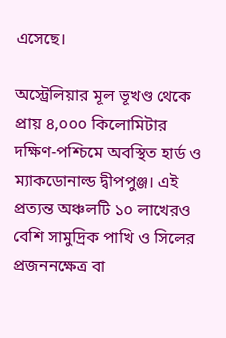এসেছে।

অস্ট্রেলিয়ার মূল ভূখণ্ড থেকে প্রায় ৪,০০০ কিলোমিটার দক্ষিণ-পশ্চিমে অবস্থিত হার্ড ও ম্যাকডোনাল্ড দ্বীপপুঞ্জ। এই প্রত্যন্ত অঞ্চলটি ১০ লাখেরও বেশি সামুদ্রিক পাখি ও সিলের প্রজননক্ষেত্র বা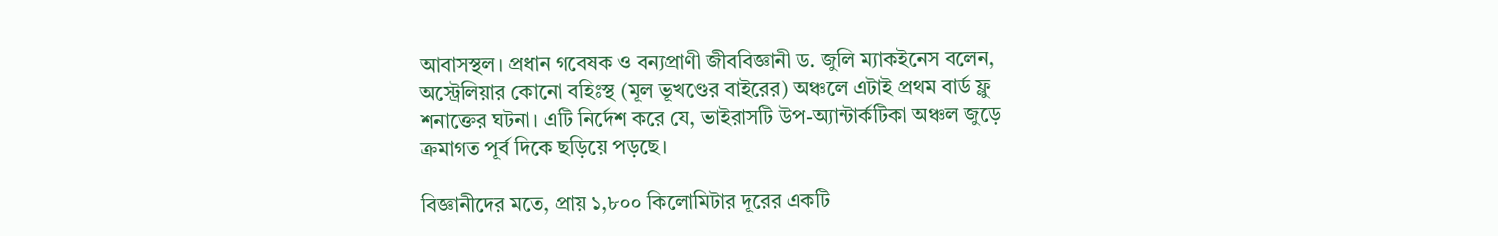আবাসস্থল। প্রধান গবেষক ও বন্যপ্রাণী জীববিজ্ঞানী ড. জুলি ম্যাকইনেস বলেন, অস্ট্রেলিয়ার কোনো বহিঃস্থ (মূল ভূখণ্ডের বাইরের) অঞ্চলে এটাই প্রথম বার্ড ফ্লু শনাক্তের ঘটনা। এটি নির্দেশ করে যে, ভাইরাসটি উপ-অ্যান্টার্কটিকা অঞ্চল জুড়ে ক্রমাগত পূর্ব দিকে ছড়িয়ে পড়ছে।

বিজ্ঞানীদের মতে, প্রায় ১,৮০০ কিলোমিটার দূরের একটি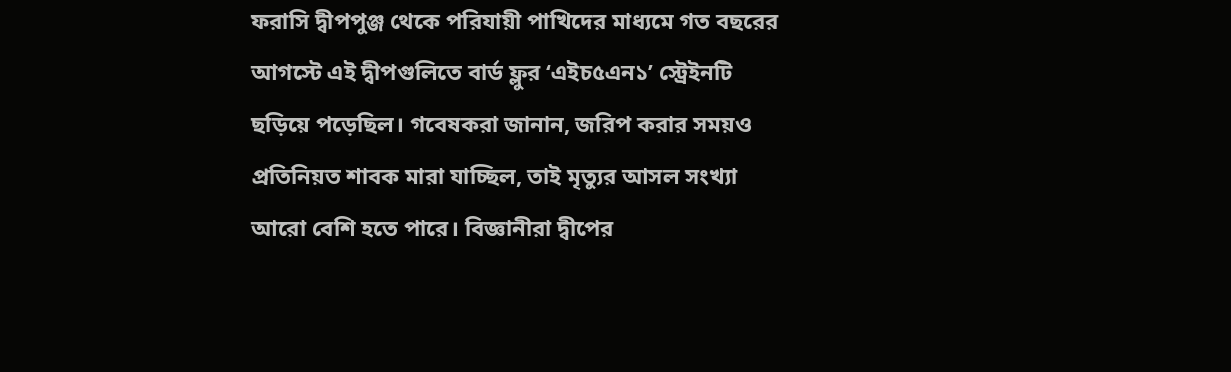ফরাসি দ্বীপপুঞ্জ থেকে পরিযায়ী পাখিদের মাধ্যমে গত বছরের আগস্টে এই দ্বীপগুলিতে বার্ড ফ্লুর ‘এইচ৫এন১’ স্ট্রেইনটি ছড়িয়ে পড়েছিল। গবেষকরা জানান, জরিপ করার সময়ও প্রতিনিয়ত শাবক মারা যাচ্ছিল, তাই মৃত্যুর আসল সংখ্যা আরো বেশি হতে পারে। বিজ্ঞানীরা দ্বীপের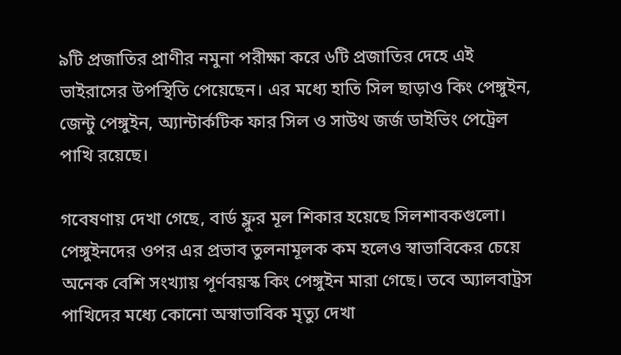৯টি প্রজাতির প্রাণীর নমুনা পরীক্ষা করে ৬টি প্রজাতির দেহে এই ভাইরাসের উপস্থিতি পেয়েছেন। এর মধ্যে হাতি সিল ছাড়াও কিং পেঙ্গুইন, জেন্টু পেঙ্গুইন, অ্যান্টার্কটিক ফার সিল ও সাউথ জর্জ ডাইভিং পেট্রেল পাখি রয়েছে।

গবেষণায় দেখা গেছে, বার্ড ফ্লুর মূল শিকার হয়েছে সিলশাবকগুলো। পেঙ্গুইনদের ওপর এর প্রভাব তুলনামূলক কম হলেও স্বাভাবিকের চেয়ে অনেক বেশি সংখ্যায় পূর্ণবয়স্ক কিং পেঙ্গুইন মারা গেছে। তবে অ্যালবাট্রস পাখিদের মধ্যে কোনো অস্বাভাবিক মৃত্যু দেখা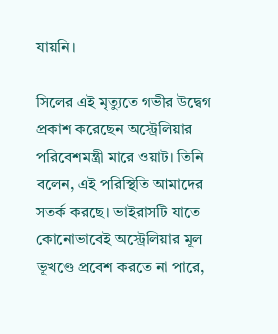যায়নি।

সিলের এই মৃত্যুতে গভীর উদ্বেগ প্রকাশ করেছেন অস্ট্রেলিয়ার পরিবেশমন্ত্রী মারে ওয়াট। তিনি বলেন, এই পরিস্থিতি আমাদের সতর্ক করছে। ভাইরাসটি যাতে কোনোভাবেই অস্ট্রেলিয়ার মূল ভূখণ্ডে প্রবেশ করতে না পারে,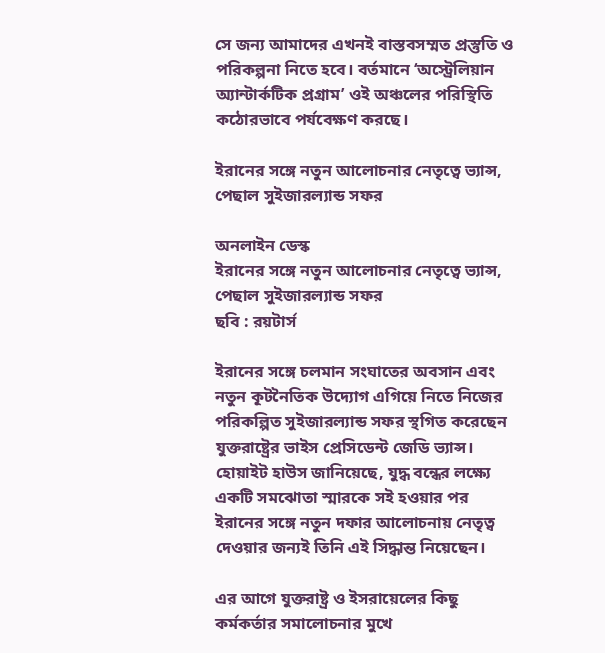সে জন্য আমাদের এখনই বাস্তবসম্মত প্রস্তুতি ও পরিকল্পনা নিতে হবে। বর্তমানে ‘অস্ট্রেলিয়ান অ্যান্টার্কটিক প্রগ্রাম’ ওই অঞ্চলের পরিস্থিতি কঠোরভাবে পর্যবেক্ষণ করছে।

ইরানের সঙ্গে নতুন আলোচনার নেতৃত্বে ভ্যান্স, পেছাল সুইজারল্যান্ড সফর

অনলাইন ডেস্ক
ইরানের সঙ্গে নতুন আলোচনার নেতৃত্বে ভ্যান্স, পেছাল সুইজারল্যান্ড সফর
ছবি : রয়টার্স

ইরানের সঙ্গে চলমান সংঘাতের অবসান এবং নতুন কূটনৈতিক উদ্যোগ এগিয়ে নিতে নিজের পরিকল্পিত সুইজারল্যান্ড সফর স্থগিত করেছেন যুক্তরাষ্ট্রের ভাইস প্রেসিডেন্ট জেডি ভ্যান্স। হোয়াইট হাউস জানিয়েছে, যুদ্ধ বন্ধের লক্ষ্যে একটি সমঝোতা স্মারকে সই হওয়ার পর ইরানের সঙ্গে নতুন দফার আলোচনায় নেতৃত্ব দেওয়ার জন্যই তিনি এই সিদ্ধান্ত নিয়েছেন।

এর আগে যুক্তরাষ্ট্র ও ইসরায়েলের কিছু কর্মকর্তার সমালোচনার মুখে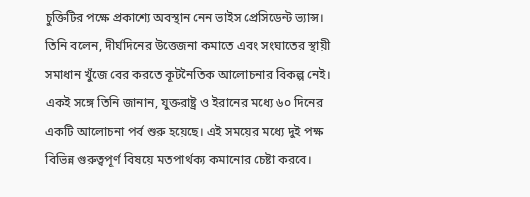চুক্তিটির পক্ষে প্রকাশ্যে অবস্থান নেন ভাইস প্রেসিডেন্ট ভ্যান্স। তিনি বলেন, দীর্ঘদিনের উত্তেজনা কমাতে এবং সংঘাতের স্থায়ী সমাধান খুঁজে বের করতে কূটনৈতিক আলোচনার বিকল্প নেই। একই সঙ্গে তিনি জানান, যুক্তরাষ্ট্র ও ইরানের মধ্যে ৬০ দিনের একটি আলোচনা পর্ব শুরু হয়েছে। এই সময়ের মধ্যে দুই পক্ষ বিভিন্ন গুরুত্বপূর্ণ বিষয়ে মতপার্থক্য কমানোর চেষ্টা করবে।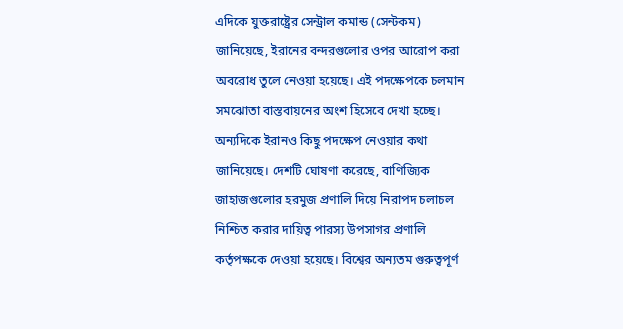এদিকে যুক্তরাষ্ট্রের সেন্ট্রাল কমান্ড (সেন্টকম) জানিয়েছে, ইরানের বন্দরগুলোর ওপর আরোপ করা অবরোধ তুলে নেওয়া হয়েছে। এই পদক্ষেপকে চলমান সমঝোতা বাস্তবায়নের অংশ হিসেবে দেখা হচ্ছে। অন্যদিকে ইরানও কিছু পদক্ষেপ নেওয়ার কথা জানিয়েছে। দেশটি ঘোষণা করেছে, বাণিজ্যিক জাহাজগুলোর হরমুজ প্রণালি দিয়ে নিরাপদ চলাচল নিশ্চিত করার দায়িত্ব পারস্য উপসাগর প্রণালি কর্তৃপক্ষকে দেওয়া হয়েছে। বিশ্বের অন্যতম গুরুত্বপূর্ণ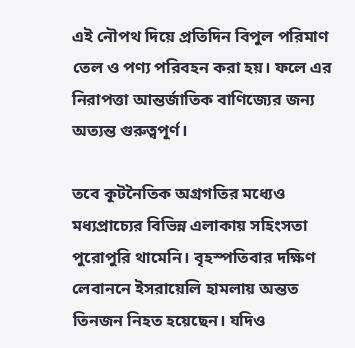এই নৌপথ দিয়ে প্রতিদিন বিপুল পরিমাণ তেল ও পণ্য পরিবহন করা হয়। ফলে এর নিরাপত্তা আন্তর্জাতিক বাণিজ্যের জন্য অত্যন্ত গুরুত্বপূর্ণ।

তবে কূটনৈতিক অগ্রগতির মধ্যেও মধ্যপ্রাচ্যের বিভিন্ন এলাকায় সহিংসতা পুরোপুরি থামেনি। বৃহস্পতিবার দক্ষিণ লেবাননে ইসরায়েলি হামলায় অন্তত তিনজন নিহত হয়েছেন। যদিও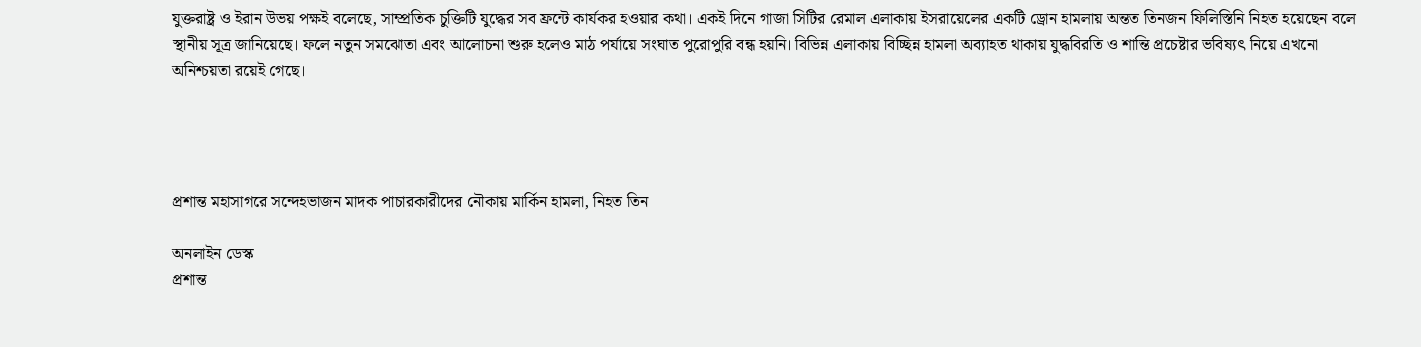যুক্তরাষ্ট্র ও ইরান উভয় পক্ষই বলেছে, সাম্প্রতিক চুক্তিটি যুদ্ধের সব ফ্রন্টে কার্যকর হওয়ার কথা। একই দিনে গাজা সিটির রেমাল এলাকায় ইসরায়েলের একটি ড্রোন হামলায় অন্তত তিনজন ফিলিস্তিনি নিহত হয়েছেন বলে স্থানীয় সূত্র জানিয়েছে। ফলে নতুন সমঝোতা এবং আলোচনা শুরু হলেও মাঠ পর্যায়ে সংঘাত পুরোপুরি বন্ধ হয়নি। বিভিন্ন এলাকায় বিচ্ছিন্ন হামলা অব্যাহত থাকায় যুদ্ধবিরতি ও শান্তি প্রচেষ্টার ভবিষ্যৎ নিয়ে এখনো অনিশ্চয়তা রয়েই গেছে।




প্রশান্ত মহাসাগরে সন্দেহভাজন মাদক পাচারকারীদের নৌকায় মার্কিন হামলা, নিহত তিন

অনলাইন ডেস্ক
প্রশান্ত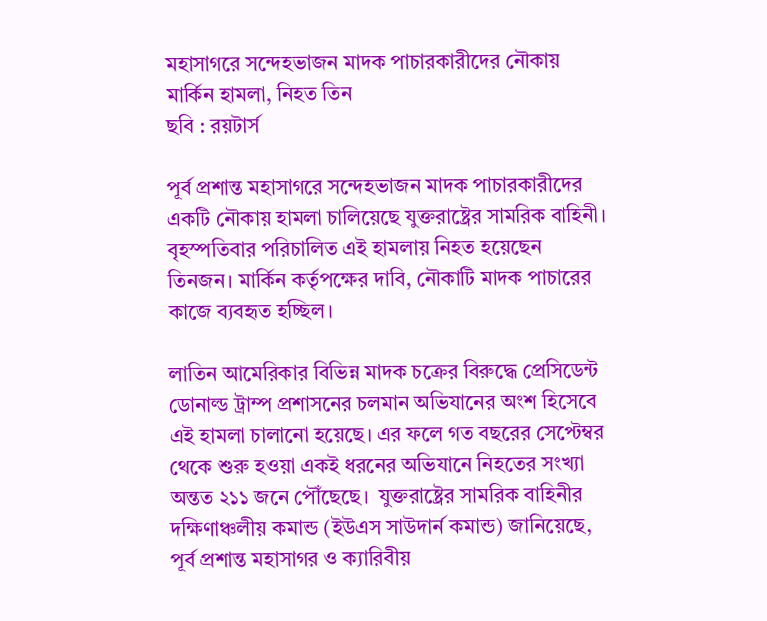মহাসাগরে সন্দেহভাজন মাদক পাচারকারীদের নৌকায় মার্কিন হামলা, নিহত তিন
ছবি : রয়টার্স

পূর্ব প্রশান্ত মহাসাগরে সন্দেহভাজন মাদক পাচারকারীদের একটি নৌকায় হামলা চালিয়েছে যুক্তরাষ্ট্রের সামরিক বাহিনী। বৃহস্পতিবার পরিচালিত এই হামলায় নিহত হয়েছেন  তিনজন। মার্কিন কর্তৃপক্ষের দাবি, নৌকাটি মাদক পাচারের কাজে ব্যবহৃত হচ্ছিল।

লাতিন আমেরিকার বিভিন্ন মাদক চক্রের বিরুদ্ধে প্রেসিডেন্ট ডোনাল্ড ট্রাম্প প্রশাসনের চলমান অভিযানের অংশ হিসেবে এই হামলা চালানো হয়েছে। এর ফলে গত বছরের সেপ্টেম্বর থেকে শুরু হওয়া একই ধরনের অভিযানে নিহতের সংখ্যা অন্তত ২১১ জনে পৌঁছেছে।  যুক্তরাষ্ট্রের সামরিক বাহিনীর দক্ষিণাঞ্চলীয় কমান্ড (ইউএস সাউদার্ন কমান্ড) জানিয়েছে, পূর্ব প্রশান্ত মহাসাগর ও ক্যারিবীয়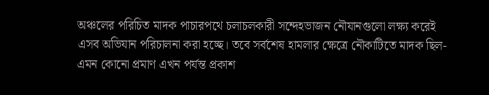অঞ্চলের পরিচিত মাদক পাচারপথে চলাচলকারী সন্দেহভাজন নৌযানগুলো লক্ষ্য করেই এসব অভিযান পরিচালনা করা হচ্ছে। তবে সর্বশেষ হামলার ক্ষেত্রে নৌকাটিতে মাদক ছিল- এমন কোনো প্রমাণ এখন পর্যন্ত প্রকাশ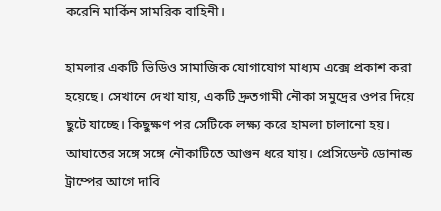করেনি মার্কিন সামরিক বাহিনী।

হামলার একটি ভিডিও সামাজিক যোগাযোগ মাধ্যম এক্সে প্রকাশ করা হয়েছে। সেখানে দেখা যায়, একটি দ্রুতগামী নৌকা সমুদ্রের ওপর দিয়ে ছুটে যাচ্ছে। কিছুক্ষণ পর সেটিকে লক্ষ্য করে হামলা চালানো হয়। আঘাতের সঙ্গে সঙ্গে নৌকাটিতে আগুন ধরে যায়। প্রেসিডেন্ট ডোনাল্ড ট্রাম্পের আগে দাবি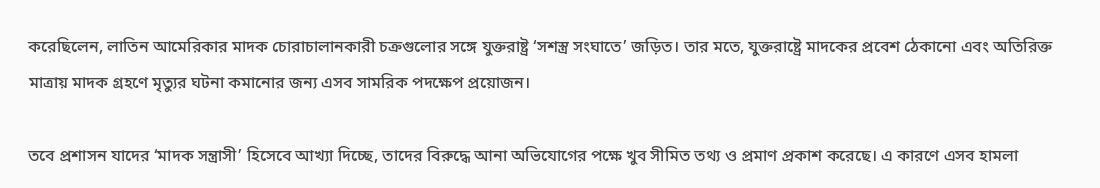করেছিলেন, লাতিন আমেরিকার মাদক চোরাচালানকারী চক্রগুলোর সঙ্গে যুক্তরাষ্ট্র ‘সশস্ত্র সংঘাতে’ জড়িত। তার মতে, যুক্তরাষ্ট্রে মাদকের প্রবেশ ঠেকানো এবং অতিরিক্ত মাত্রায় মাদক গ্রহণে মৃত্যুর ঘটনা কমানোর জন্য এসব সামরিক পদক্ষেপ প্রয়োজন।

তবে প্রশাসন যাদের ‘মাদক সন্ত্রাসী’ হিসেবে আখ্যা দিচ্ছে, তাদের বিরুদ্ধে আনা অভিযোগের পক্ষে খুব সীমিত তথ্য ও প্রমাণ প্রকাশ করেছে। এ কারণে এসব হামলা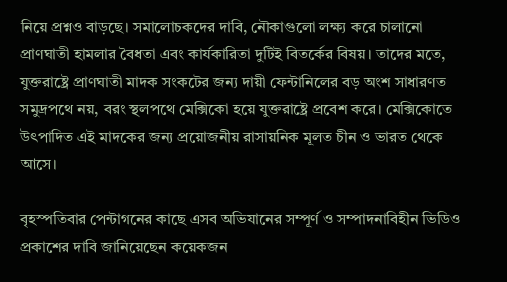নিয়ে প্রশ্নও বাড়ছে। সমালোচকদের দাবি, নৌকাগুলো লক্ষ্য করে চালানো প্রাণঘাতী হামলার বৈধতা এবং কার্যকারিতা দুটিই বিতর্কের বিষয়। তাদের মতে, যুক্তরাষ্ট্রে প্রাণঘাতী মাদক সংকটের জন্য দায়ী ফেন্টানিলের বড় অংশ সাধারণত সমুদ্রপথে নয়, বরং স্থলপথে মেক্সিকো হয়ে যুক্তরাষ্ট্রে প্রবেশ করে। মেক্সিকোতে উৎপাদিত এই মাদকের জন্য প্রয়োজনীয় রাসায়নিক মূলত চীন ও ভারত থেকে আসে।

বৃহস্পতিবার পেন্টাগনের কাছে এসব অভিযানের সম্পূর্ণ ও সম্পাদনাবিহীন ভিডিও প্রকাশের দাবি জানিয়েছেন কয়েকজন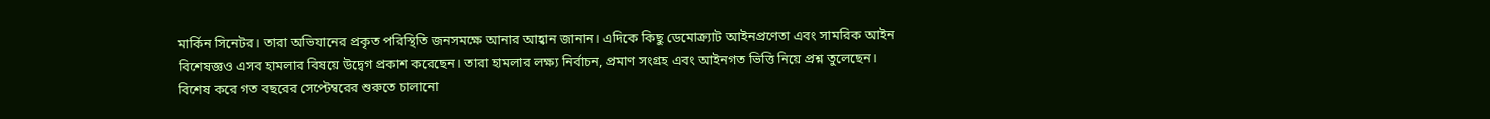মার্কিন সিনেটর। তারা অভিযানের প্রকৃত পরিস্থিতি জনসমক্ষে আনার আহ্বান জানান। এদিকে কিছু ডেমোক্র্যাট আইনপ্রণেতা এবং সামরিক আইন বিশেষজ্ঞও এসব হামলার বিষয়ে উদ্বেগ প্রকাশ করেছেন। তারা হামলার লক্ষ্য নির্বাচন, প্রমাণ সংগ্রহ এবং আইনগত ভিত্তি নিয়ে প্রশ্ন তুলেছেন। বিশেষ করে গত বছরের সেপ্টেম্বরের শুরুতে চালানো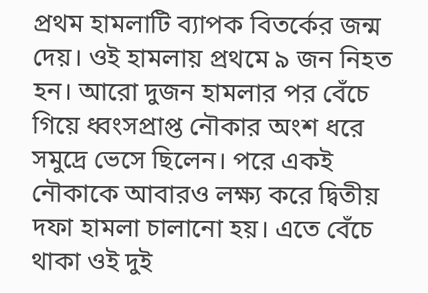প্রথম হামলাটি ব্যাপক বিতর্কের জন্ম দেয়। ওই হামলায় প্রথমে ৯ জন নিহত হন। আরো দুজন হামলার পর বেঁচে গিয়ে ধ্বংসপ্রাপ্ত নৌকার অংশ ধরে সমুদ্রে ভেসে ছিলেন। পরে একই নৌকাকে আবারও লক্ষ্য করে দ্বিতীয় দফা হামলা চালানো হয়। এতে বেঁচে থাকা ওই দুই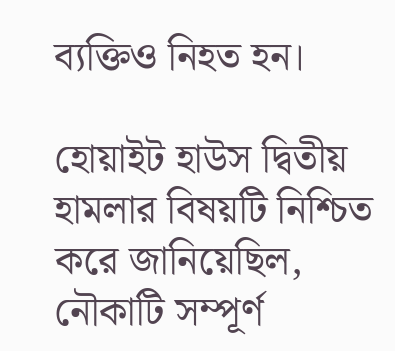ব্যক্তিও নিহত হন।

হোয়াইট হাউস দ্বিতীয় হামলার বিষয়টি নিশ্চিত করে জানিয়েছিল, নৌকাটি সম্পূর্ণ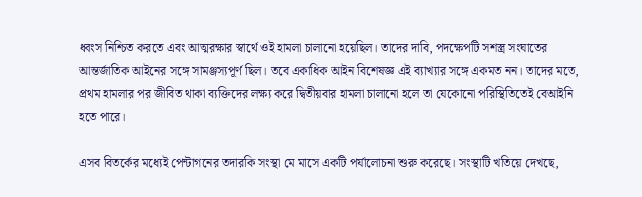ধ্বংস নিশ্চিত করতে এবং আত্মরক্ষার স্বার্থে ওই হামলা চালানো হয়েছিল। তাদের দাবি, পদক্ষেপটি সশস্ত্র সংঘাতের আন্তর্জাতিক আইনের সঙ্গে সামঞ্জস্যপূর্ণ ছিল। তবে একাধিক আইন বিশেষজ্ঞ এই ব্যাখ্যার সঙ্গে একমত নন। তাদের মতে, প্রথম হামলার পর জীবিত থাকা ব্যক্তিদের লক্ষ্য করে দ্বিতীয়বার হামলা চালানো হলে তা যেকোনো পরিস্থিতিতেই বেআইনি হতে পারে।

এসব বিতর্কের মধ্যেই পেন্টাগনের তদারকি সংস্থা মে মাসে একটি পর্যালোচনা শুরু করেছে। সংস্থাটি খতিয়ে দেখছে,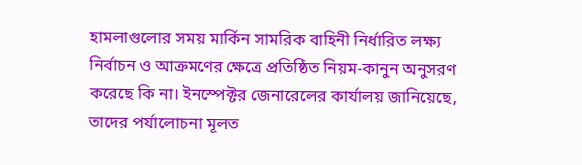হামলাগুলোর সময় মার্কিন সামরিক বাহিনী নির্ধারিত লক্ষ্য নির্বাচন ও আক্রমণের ক্ষেত্রে প্রতিষ্ঠিত নিয়ম-কানুন অনুসরণ করেছে কি না। ইনস্পেক্টর জেনারেলের কার্যালয় জানিয়েছে, তাদের পর্যালোচনা মূলত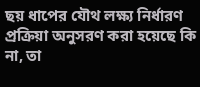ছয় ধাপের যৌথ লক্ষ্য নির্ধারণ প্রক্রিয়া অনুসরণ করা হয়েছে কি না, তা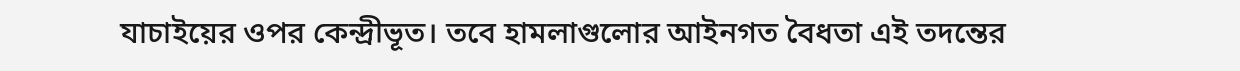যাচাইয়ের ওপর কেন্দ্রীভূত। তবে হামলাগুলোর আইনগত বৈধতা এই তদন্তের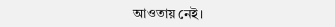আওতায় নেই।